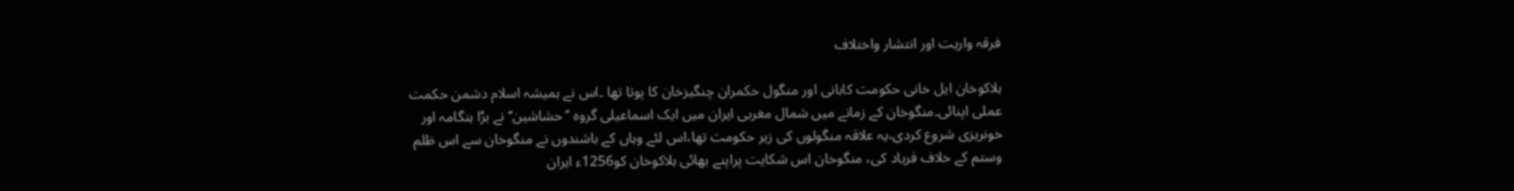فرقہ واریت اور انتشار واختلاف

ہلاکوخان ایل خانی حکومت کابانی اور منگول حکمران چنگیزخان کا پوتا تھا ۔اس نے ہمیشہ اسلام دشمن حکمت عملی اپنائی۔منگوخان کے زمانے میں شمال مغربی ایران میں ایک اسماعیلی گروہ ’’حشاشین‘‘ نے بڑا ہنگامہ اور خونریزی شروع کردی،یہ علاقہ منگولوں کی زیر حکومت تھا،اس لئے وہاں کے باشندوں نے منگوخان سے اس ظلم وستم کے خلاف فریاد کی، منگوخان اس شکایت پراپنے بھائی ہلاکوخان کو1256ء ایران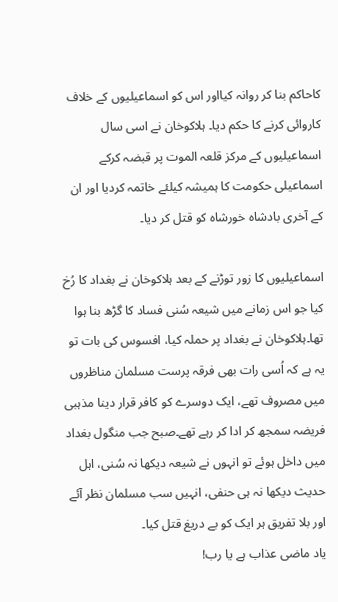کاحاکم بنا کر روانہ کیااور اس کو اسماعیلیوں کے خلاف کاروائی کرنے کا حکم دیا۔ ہلاکوخان نے اسی سال اسماعیلیوں کے مرکز قلعہ الموت پر قبضہ کرکے اسماعیلی حکومت کا ہمیشہ کیلئے خاتمہ کردیا اور ان کے آخری بادشاہ خورشاہ کو قتل کر دیا۔

اسماعیلیوں کا زور توڑنے کے بعد ہلاکوخان نے بغداد کا رُخ کیا جو اس زمانے میں شیعہ سُنی فساد کا گڑھ بنا ہوا تھا۔ہلاکوخان نے بغداد پر حملہ کیا، افسوس کی بات تو یہ ہے کہ اُسی رات بھی فرقہ پرست مسلمان مناظروں میں مصروف تھے، ایک دوسرے کو کافر قرار دینا مذہبی فریضہ سمجھ کر ادا کر رہے تھے۔صبح جب منگول بغداد میں داخل ہوئے تو انہوں نے شیعہ دیکھا نہ سُنی، اہل حدیث دیکھا نہ ہی حنفی، انہیں سب مسلمان نظر آئے اور بلا تفریق ہر ایک کو بے دریغ قتل کیا۔
یاد ماضی عذاب ہے یا رب!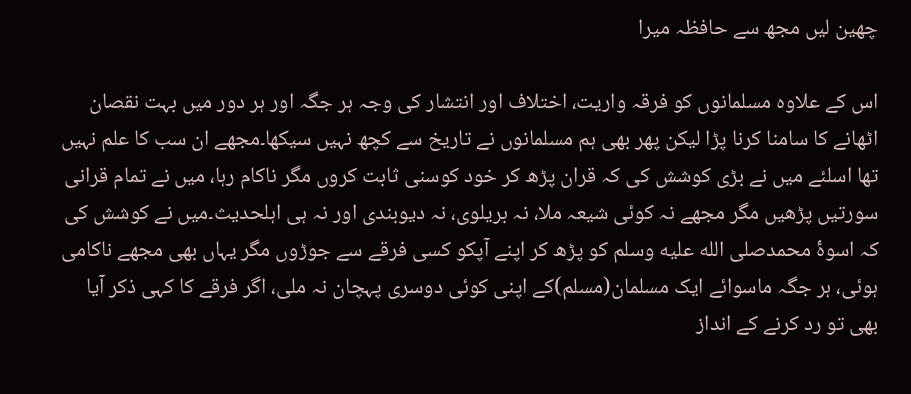چھین لیں مجھ سے حافظہ میرا

اس کے علاوہ مسلمانوں کو فرقہ واریت، اختلاف اور انتشار کی وجہ ہر جگہ اور ہر دور میں بہت نقصان اٹھانے کا سامنا کرنا پڑا لیکن پھر بھی ہم مسلمانوں نے تاریخ سے کچھ نہیں سیکھا۔مجھے ان سب کا علم نہیں تھا اسلئے میں نے بڑی کوشش کی کہ قران پڑھ کر خود کوسنی ثابت کروں مگر ناکام رہا، میں نے تمام قرانی سورتیں پڑھیں مگر مجھے نہ کوئی شیعہ ملا، نہ بریلوی، نہ دیوبندی اور نہ ہی اہلحدیث۔میں نے کوشش کی کہ اسوۂ محمدصلى الله عليه وسلم کو پڑھ کر اپنے آپکو کسی فرقے سے جوڑوں مگر یہاں بھی مجھے ناکامی ہوئی، ہر جگہ ماسوائے ایک مسلمان(مسلم)کے اپنی کوئی دوسری پہچان نہ ملی، اگر فرقے کا کہی ذکر آیا بھی تو رد کرنے کے انداز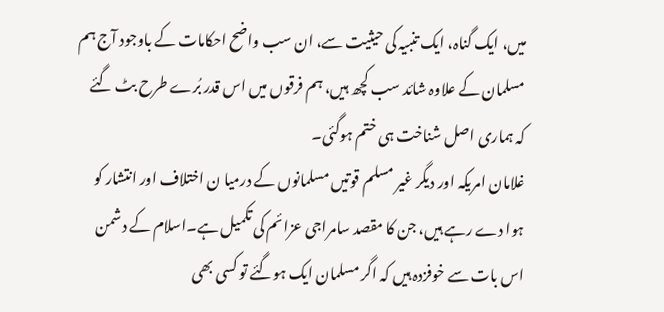میں، ایک گناہ، ایک تنبیہ کی حیثیت سے، ان سب واضح احکامات کے باوجود آج ہم مسلمان کے علاوہ شائد سب کچھ ہیں، ہم فرقوں میں اس قدر بُرے طرح بٹ گئے کہ ہماری اصل شناخت ہی ختم ہوگئی۔
غلامان امریکہ اور دیگر غیر مسلم قوتیں مسلمانوں کے درمیا ن اختلاف اور انتشار کو ہوا دے رہے ہیں، جن کا مقصد سامراجی عزائم کی تکمیل ہے۔اسلام کے دشمن اس بات سے خوفزدہ ہیں کہ اگر مسلمان ایک ہوگئے تو کسی بھی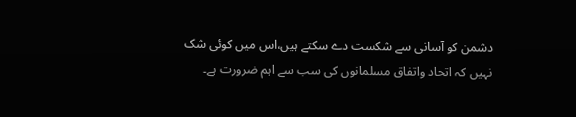دشمن کو آسانی سے شکست دے سکتے ہیں،اس میں کوئی شک نہیں کہ اتحاد واتفاق مسلمانوں کی سب سے اہم ضرورت ہے۔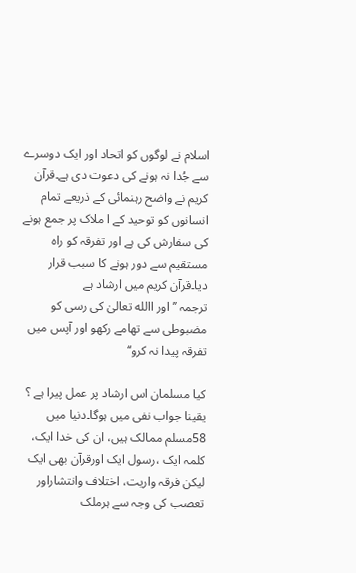اسلام نے لوگوں کو اتحاد اور ایک دوسرے سے جُدا نہ ہونے کی دعوت دی ہے۔قرآن کریم نے واضح رہنمائی کے ذریعے تمام انسانوں کو توحید کے ا ملاک پر جمع ہونے کی سفارش کی ہے اور تفرقہ کو راہ مستقیم سے دور ہونے کا سبب قرار دیا۔قرآن کریم میں ارشاد ہے
ترجمہ ’’ اور االله تعالیٰ کی رسی کو مضبوطی سے تھامے رکھو اور آپس میں تفرقہ پیدا نہ کرو‘‘

کیا مسلمان اس ارشاد پر عمل پیرا ہے ؟ یقینا جواب نفی میں ہوگا۔دنیا میں 58مسلم ممالک ہیں، ان کی خدا ایک، کلمہ ایک ،رسول ایک اورقرآن بھی ایک لیکن فرقہ واریت، اختلاف وانتشاراور تعصب کی وجہ سے ہرملک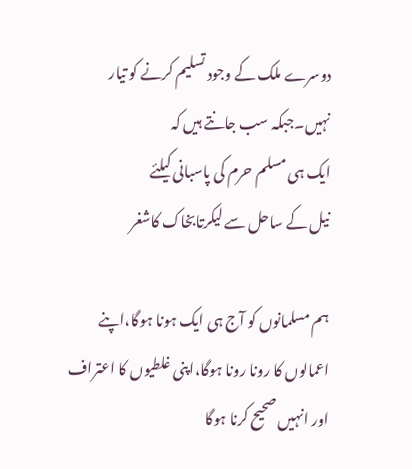دوسرے ملک کے وجود تسلیم کرنے کو تیار نہیں۔جبکہ سب جانتے ہیں کہ
ایک ہی مسلم حرم کی پاسبانی کیلئے
نیل کے ساحل سے لیکرتابخاک کاشغر

ہم مسلمانوں کو آج ہی ایک ہونا ہوگا،اپنے اعمالوں کا رونا رونا ہوگا،اپنی غلطیوں کا اعتراف اور انہیں صحیح کرنا ہوگا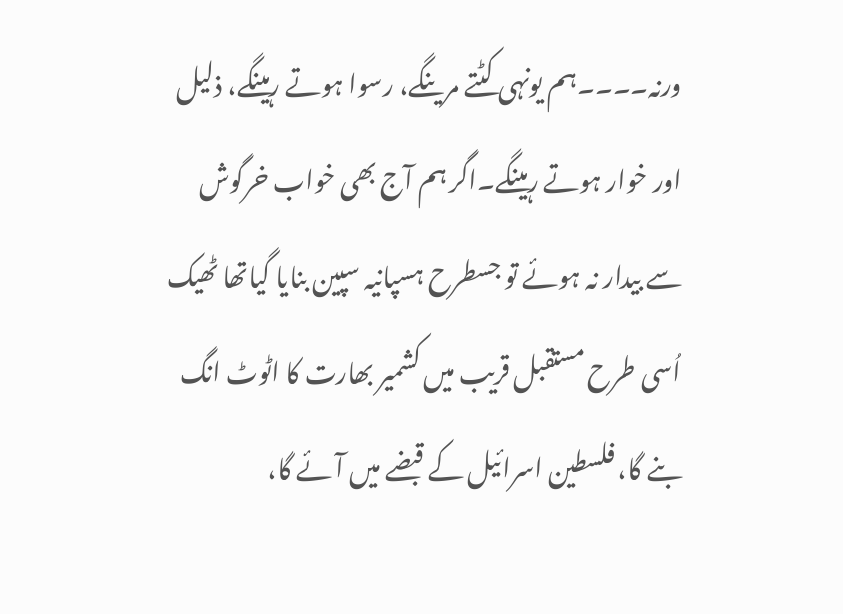ورنہ۔۔۔۔ہم یونہی کٹتے مرینگے، رسوا ہوتے رہینگے، ذلیل اور خوار ہوتے رہینگے۔اگر ہم آج بھی خواب خرگوش سے بیدار نہ ہوئے تو جسطرح ہسپانیہ سپین بنایا گیاتھا ٹھیک اُسی طرح مستقبل قریب میں کشمیر بھارت کا اٹوٹ انگ بنے گا، فلسطین اسرائیل کے قبضے میں آئے گا،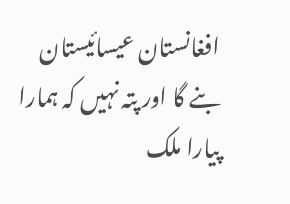افغانستان عیسائیستان بنے گا اور پتہ نہیں کہ ہمارا پیارا ملک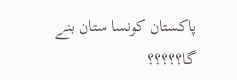پاکستان کونسا ستان بنے گا؟؟؟؟؟